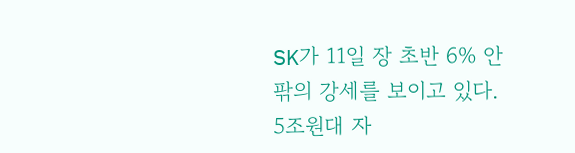SK가 11일 장 초반 6% 안팎의 강세를 보이고 있다.
5조원대 자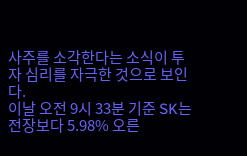사주를 소각한다는 소식이 투자 심리를 자극한 것으로 보인다.
이날 오전 9시 33분 기준 SK는 전장보다 5.98% 오른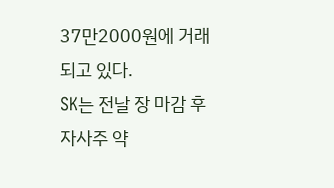37만2000원에 거래되고 있다.
SK는 전날 장 마감 후 자사주 약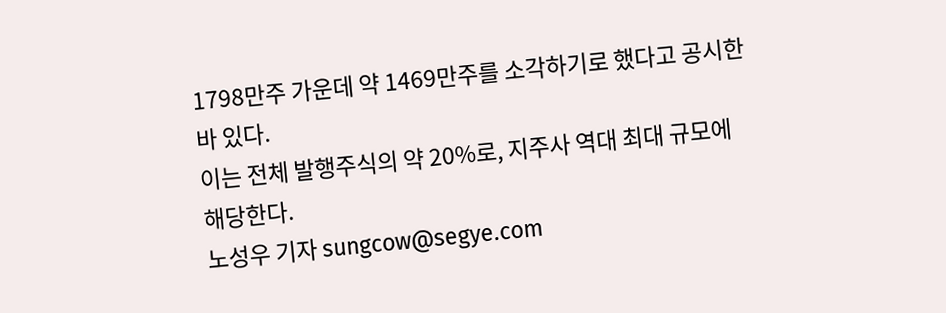1798만주 가운데 약 1469만주를 소각하기로 했다고 공시한 바 있다.
이는 전체 발행주식의 약 20%로, 지주사 역대 최대 규모에 해당한다.
노성우 기자 sungcow@segye.com